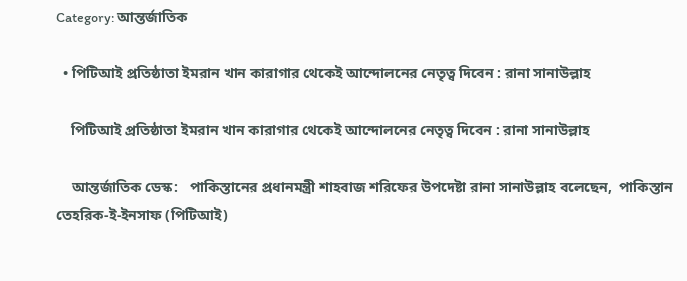Category: আন্তর্জাতিক

  • পিটিআই প্রতিষ্ঠাতা ইমরান খান কারাগার থেকেই আন্দোলনের নেতৃত্ব দিবেন : রানা সানাউল্লাহ

    পিটিআই প্রতিষ্ঠাতা ইমরান খান কারাগার থেকেই আন্দোলনের নেতৃত্ব দিবেন : রানা সানাউল্লাহ

    আন্তর্জাতিক ডেস্ক:   পাকিস্তানের প্রধানমন্ত্রী শাহবাজ শরিফের উপদেষ্টা রানা সানাউল্লাহ বলেছেন,  পাকিস্তান তেহরিক-ই-ইনসাফ (পিটিআই)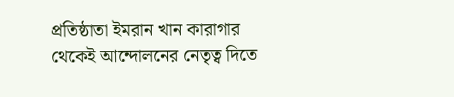প্রতিষ্ঠাতা ইমরান খান কারাগার থেকেই আন্দোলনের নেতৃত্ব দিতে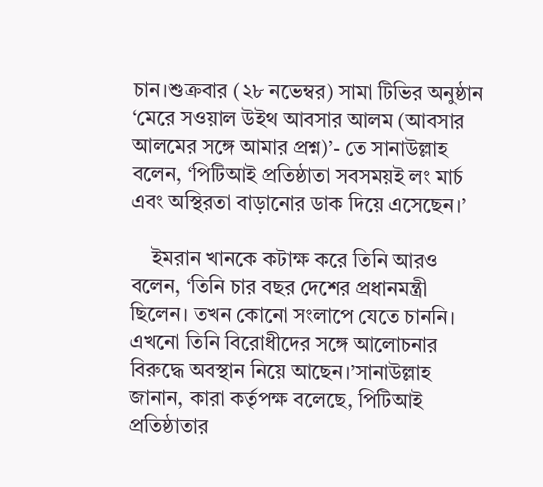চান।শুক্রবার (২৮ নভেম্বর) সামা টিভির অনুষ্ঠান ‘মেরে সওয়াল উইথ আবসার আলম (আবসার আলমের সঙ্গে আমার প্রশ্ন)’- তে সানাউল্লাহ বলেন, ‘পিটিআই প্রতিষ্ঠাতা সবসময়ই লং মার্চ এবং অস্থিরতা বাড়ানোর ডাক দিয়ে এসেছেন।’

    ইমরান খানকে কটাক্ষ করে তিনি আরও বলেন, ‘তিনি চার বছর দেশের প্রধানমন্ত্রী ছিলেন। তখন কোনো সংলাপে যেতে চাননি। এখনো তিনি বিরোধীদের সঙ্গে আলোচনার বিরুদ্ধে অবস্থান নিয়ে আছেন।’সানাউল্লাহ জানান, কারা কর্তৃপক্ষ বলেছে, পিটিআই প্রতিষ্ঠাতার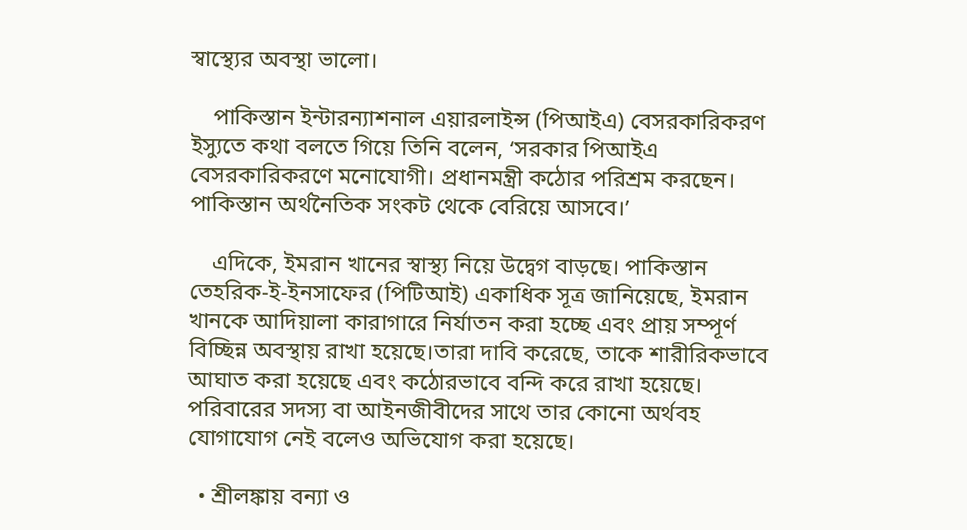স্বাস্থ্যের অবস্থা ভালো।

    পাকিস্তান ইন্টারন্যাশনাল এয়ারলাইন্স (পিআইএ) বেসরকারিকরণ ইস্যুতে কথা বলতে গিয়ে তিনি বলেন, ‘সরকার পিআইএ বেসরকারিকরণে মনোযোগী। প্রধানমন্ত্রী কঠোর পরিশ্রম করছেন। পাকিস্তান অর্থনৈতিক সংকট থেকে বেরিয়ে আসবে।’

    এদিকে, ইমরান খানের স্বাস্থ্য নিয়ে উদ্বেগ বাড়ছে। পাকিস্তান তেহরিক-ই-ইনসাফের (পিটিআই) একাধিক সূত্র জানিয়েছে, ইমরান খানকে আদিয়ালা কারাগারে নির্যাতন করা হচ্ছে এবং প্রায় সম্পূর্ণ বিচ্ছিন্ন অবস্থায় রাখা হয়েছে।তারা দাবি করেছে, তাকে শারীরিকভাবে আঘাত করা হয়েছে এবং কঠোরভাবে বন্দি করে রাখা হয়েছে।  পরিবারের সদস্য বা আইনজীবীদের সাথে তার কোনো অর্থবহ যোগাযোগ নেই বলেও অভিযোগ করা হয়েছে।

  • শ্রীলঙ্কায় বন্যা ও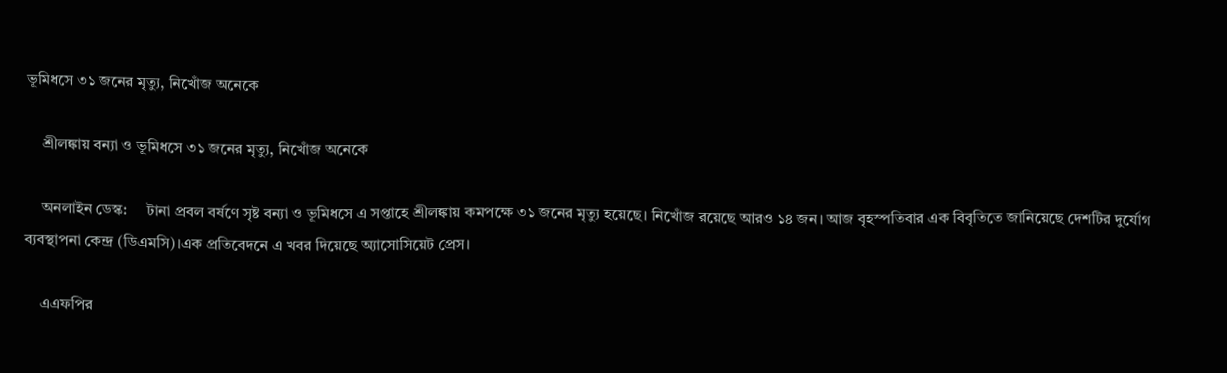ভূমিধসে ৩১ জনের মৃত্যু, নিখোঁজ অনেকে

    শ্রীলঙ্কায় বন্যা ও ভূমিধসে ৩১ জনের মৃত্যু, নিখোঁজ অনেকে

    অনলাইন ডেস্ক:     টানা প্রবল বর্ষণে সৃষ্ট বন্যা ও ভূমিধসে এ সপ্তাহে শ্রীলঙ্কায় কমপক্ষে ৩১ জনের মৃত্যু হয়েছে। নিখোঁজ রয়েছে আরও ১৪ জন। আজ বৃহস্পতিবার এক বিবৃতিতে জানিয়েছে দেশটির দুর্যোগ ব্যবস্থাপনা কেন্দ্র (ডিএমসি)।এক প্রতিবেদনে এ খবর দিয়েছে অ্যাসোসিয়েট প্রেস।

    এএফপির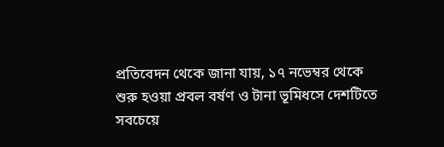প্রতিবেদন থেকে জানা যায়, ১৭ নভেম্বর থেকে শুরু হওয়া প্রবল বর্ষণ ও টানা ভূমিধসে দেশটিতে সবচেয়ে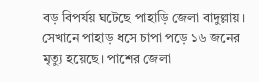বড় বিপর্যয় ঘটেছে পাহাড়ি জেলা বাদুল্লায়। সেখানে পাহাড় ধসে চাপা পড়ে ১৬ জনের মৃত্যু হয়েছে। পাশের জেলা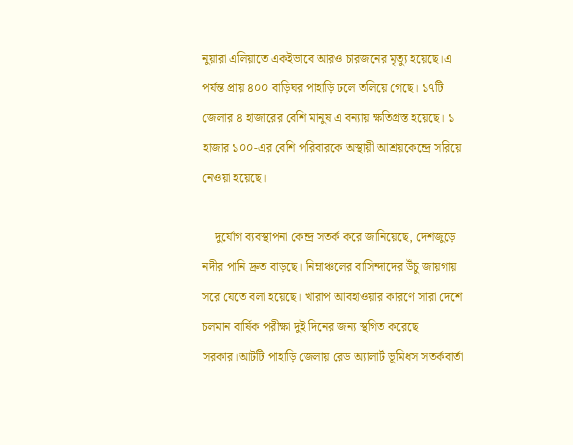নুয়ারা এলিয়াতে একইভাবে আরও চারজনের মৃত্যু হয়েছে।এ পর্যন্ত প্রায় ৪০০ বাড়িঘর পাহাড়ি ঢলে তলিয়ে গেছে। ১৭টি জেলার ৪ হাজারের বেশি মানুষ এ বন্যায় ক্ষতিগ্রস্ত হয়েছে। ১ হাজার ১০০-এর বেশি পরিবারকে অস্থায়ী আশ্রয়কেন্দ্রে সরিয়ে নেওয়া হয়েছে।

    দুর্যোগ ব্যবস্থাপনা কেন্দ্র সতর্ক করে জানিয়েছে, দেশজুড়ে নদীর পানি দ্রুত বাড়ছে। নিম্নাঞ্চলের বাসিন্দাদের উঁচু জায়গায় সরে যেতে বলা হয়েছে। খারাপ আবহাওয়ার কারণে সারা দেশে চলমান বার্ষিক পরীক্ষা দুই দিনের জন্য স্থগিত করেছে সরকার।আটটি পাহাড়ি জেলায় রেড অ্যালার্ট ভূমিধস সতর্কবার্তা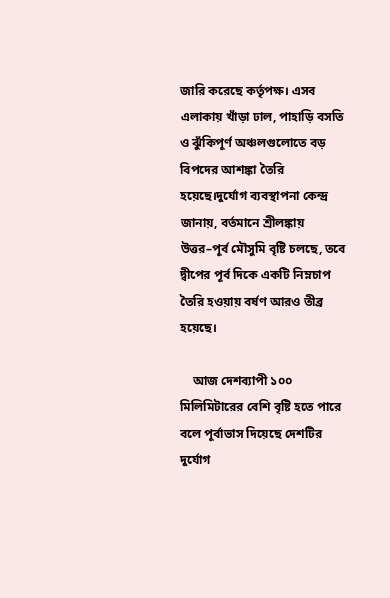জারি করেছে কর্তৃপক্ষ। এসব এলাকায় খাঁড়া ঢাল, পাহাড়ি বসতি ও ঝুঁকিপূর্ণ অঞ্চলগুলোতে বড় বিপদের আশঙ্কা তৈরি হয়েছে।দুর্যোগ ব্যবস্থাপনা কেন্দ্র জানায়, বর্তমানে শ্রীলঙ্কায় উত্তর–পূর্ব মৌসুমি বৃষ্টি চলছে, তবে দ্বীপের পূর্ব দিকে একটি নিম্নচাপ তৈরি হওয়ায় বর্ষণ আরও তীব্র হয়েছে।

    আজ দেশব্যাপী ১০০ মিলিমিটারের বেশি বৃষ্টি হতে পারে বলে পূর্বাভাস দিয়েছে দেশটির দুর্যোগ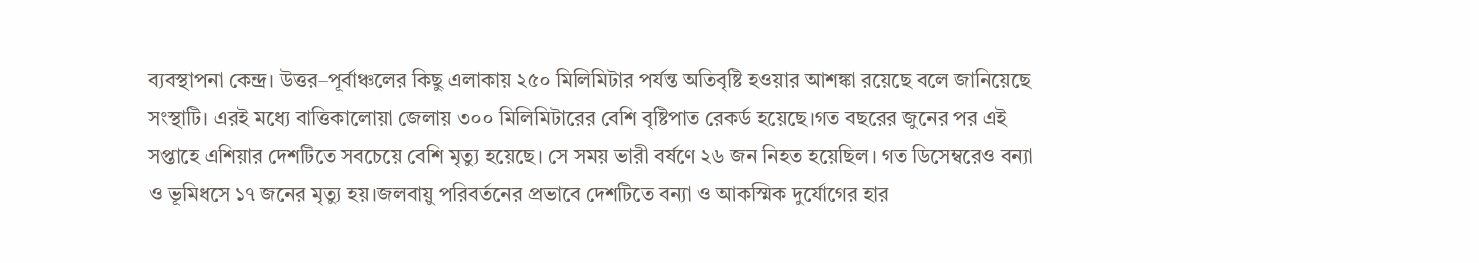ব্যবস্থাপনা কেন্দ্র। উত্তর–পূর্বাঞ্চলের কিছু এলাকায় ২৫০ মিলিমিটার পর্যন্ত অতিবৃষ্টি হওয়ার আশঙ্কা রয়েছে বলে জানিয়েছে সংস্থাটি। এরই মধ্যে বাত্তিকালোয়া জেলায় ৩০০ মিলিমিটারের বেশি বৃষ্টিপাত রেকর্ড হয়েছে।গত বছরের জুনের পর এই সপ্তাহে এশিয়ার দেশটিতে সবচেয়ে বেশি মৃত্যু হয়েছে। সে সময় ভারী বর্ষণে ২৬ জন নিহত হয়েছিল। গত ডিসেম্বরেও বন্যা ও ভূমিধসে ১৭ জনের মৃত্যু হয়।জলবায়ু পরিবর্তনের প্রভাবে দেশটিতে বন্যা ও আকস্মিক দুর্যোগের হার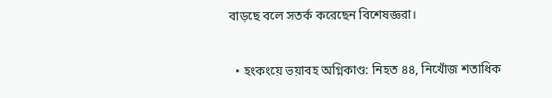বাড়ছে বলে সতর্ক করেছেন বিশেষজ্ঞরা।

  • হংকংয়ে ভয়াবহ অগ্নিকাণ্ড: নিহত ৪৪, নিখোঁজ শতাধিক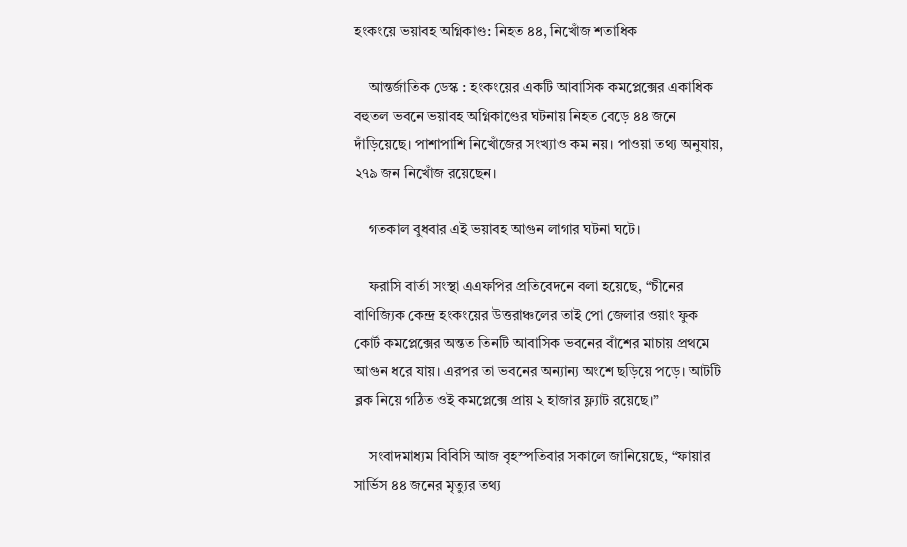হংকংয়ে ভয়াবহ অগ্নিকাণ্ড: নিহত ৪৪, নিখোঁজ শতাধিক

    আন্তর্জাতিক ডেস্ক : হংকংয়ের একটি আবাসিক কমপ্লেক্সের একাধিক বহুতল ভবনে ভয়াবহ অগ্নিকাণ্ডের ঘটনায় নিহত বেড়ে ৪৪ জনে দাঁড়িয়েছে। পাশাপাশি নিখোঁজের সংখ্যাও কম নয়। পাওয়া তথ্য অনুযায়, ২৭৯ জন নিখোঁজ রয়েছেন।

    গতকাল বুধবার এই ভয়াবহ আগুন লাগার ঘটনা ঘটে।

    ফরাসি বার্তা সংস্থা এএফপির প্রতিবেদনে বলা হয়েছে, “চীনের বাণিজ্যিক কেন্দ্র হংকংয়ের উত্তরাঞ্চলের তাই পো জেলার ওয়াং ফুক কোর্ট কমপ্লেক্সের অন্তত তিনটি আবাসিক ভবনের বাঁশের মাচায় প্রথমে আগুন ধরে যায়। এরপর তা ভবনের অন্যান্য অংশে ছড়িয়ে পড়ে। আটটি ব্লক নিয়ে গঠিত ওই কমপ্লেক্সে প্রায় ২ হাজার ফ্ল্যাট রয়েছে।”

    সংবাদমাধ্যম বিবিসি আজ বৃহস্পতিবার সকালে জানিয়েছে, “ফায়ার সার্ভিস ৪৪ জনের মৃত্যুর তথ্য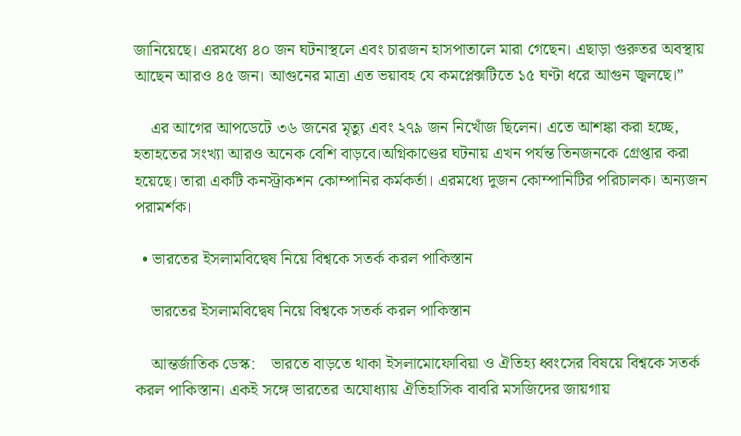জানিয়েছে। এরমধ্যে ৪০ জন ঘটনাস্থলে এবং চারজন হাসপাতালে মারা গেছেন। এছাড়া গুরুতর অবস্থায় আছেন আরও ৪৫ জন। আগুনের মাত্রা এত ভয়াবহ যে কমপ্লেক্সটিতে ১৫ ঘণ্টা ধরে আগুন জ্বলছে।”

    এর আগের আপডেটে ৩৬ জনের মৃত্যু এবং ২৭৯ জন নিখোঁজ ছিলেন। এতে আশঙ্কা করা হচ্ছে, হতাহতের সংখ্যা আরও অনেক বেশি বাড়বে।অগ্নিকাণ্ডের ঘটনায় এখন পর্যন্ত তিনজনকে গ্রেপ্তার করা হয়েছে। তারা একটি কনস্ট্রাকশন কোম্পানির কর্মকর্তা। এরমধ্যে দুজন কোম্পানিটির পরিচালক। অন্যজন পরামর্শক।

  • ভারতের ইসলামবিদ্বেষ নিয়ে বিশ্বকে সতর্ক করল পাকিস্তান

    ভারতের ইসলামবিদ্বেষ নিয়ে বিশ্বকে সতর্ক করল পাকিস্তান

    আন্তর্জাতিক ডেস্ক:    ভারতে বাড়তে থাকা ইসলামোফোবিয়া ও ঐতিহ্য ধ্বংসের বিষয়ে বিশ্বকে সতর্ক করল পাকিস্তান। একই সঙ্গে ভারতের অযোধ্যায় ঐতিহাসিক বাবরি মসজিদের জায়গায়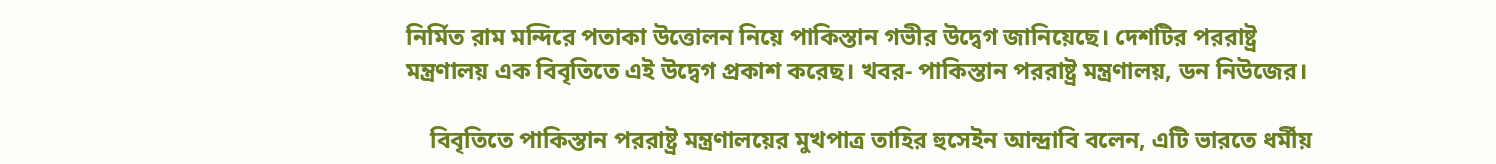নির্মিত রাম মন্দিরে পতাকা উত্তোলন নিয়ে পাকিস্তান গভীর উদ্বেগ জানিয়েছে। দেশটির পররাষ্ট্র মন্ত্রণালয় এক বিবৃতিতে এই উদ্বেগ প্রকাশ করেছ। খবর- পাকিস্তান পররাষ্ট্র মন্ত্রণালয়, ডন নিউজের।

    বিবৃতিতে পাকিস্তান পররাষ্ট্র মন্ত্রণালয়ের মুখপাত্র তাহির হুসেইন আন্দ্রাবি বলেন, এটি ভারতে ধর্মীয়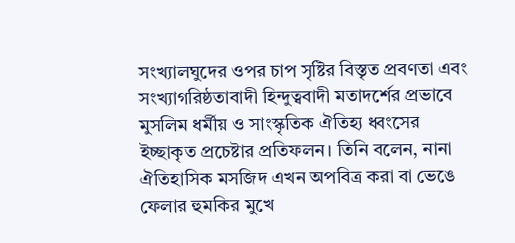সংখ্যালঘুদের ওপর চাপ সৃষ্টির বিস্তৃত প্রবণতা এবং সংখ্যাগরিষ্ঠতাবাদী হিন্দুত্ববাদী মতাদর্শের প্রভাবে মুসলিম ধর্মীয় ও সাংস্কৃতিক ঐতিহ্য ধ্বংসের ইচ্ছাকৃত প্রচেষ্টার প্রতিফলন। তিনি বলেন, নানা ঐতিহাসিক মসজিদ এখন অপবিত্র করা বা ভেঙে ফেলার হুমকির মুখে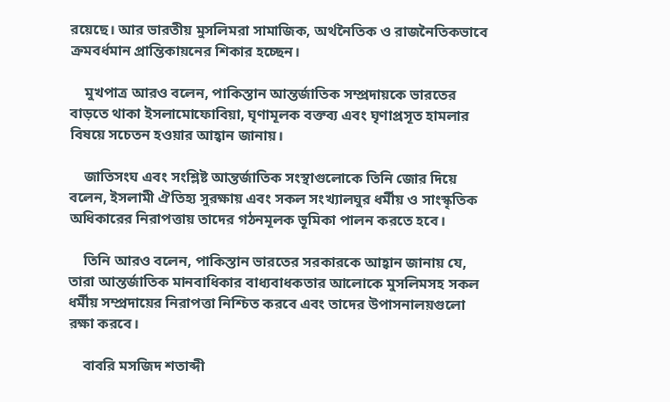রয়েছে। আর ভারতীয় মুসলিমরা সামাজিক, অর্থনৈতিক ও রাজনৈতিকভাবে ক্রমবর্ধমান প্রান্তিকায়নের শিকার হচ্ছেন।

    মুখপাত্র আরও বলেন, পাকিস্তান আন্তর্জাতিক সম্প্রদায়কে ভারতের বাড়তে থাকা ইসলামোফোবিয়া, ঘৃণামূলক বক্তব্য এবং ঘৃণাপ্রসূত হামলার বিষয়ে সচেতন হওয়ার আহ্বান জানায়।

    জাতিসংঘ এবং সংশ্লিষ্ট আন্তর্জাতিক সংস্থাগুলোকে তিনি জোর দিয়ে বলেন, ইসলামী ঐতিহ্য সুরক্ষায় এবং সকল সংখ্যালঘুর ধর্মীয় ও সাংস্কৃতিক অধিকারের নিরাপত্তায় তাদের গঠনমূলক ভূমিকা পালন করতে হবে।

    তিনি আরও বলেন, পাকিস্তান ভারতের সরকারকে আহ্বান জানায় যে, তারা আন্তর্জাতিক মানবাধিকার বাধ্যবাধকতার আলোকে মুসলিমসহ সকল ধর্মীয় সম্প্রদায়ের নিরাপত্তা নিশ্চিত করবে এবং তাদের উপাসনালয়গুলো রক্ষা করবে।

    বাবরি মসজিদ শতাব্দী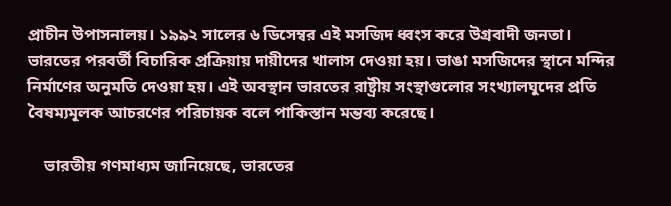প্রাচীন উপাসনালয়। ১৯৯২ সালের ৬ ডিসেম্বর এই মসজিদ ধ্বংস করে উগ্রবাদী জনতা। ভারতের পরবর্তী বিচারিক প্রক্রিয়ায় দায়ীদের খালাস দেওয়া হয়। ভাঙা মসজিদের স্থানে মন্দির নির্মাণের অনুমতি দেওয়া হয়। এই অবস্থান ভারতের রাষ্ট্রীয় সংস্থাগুলোর সংখ্যালঘুদের প্রতি বৈষম্যমূলক আচরণের পরিচায়ক বলে পাকিস্তান মন্তব্য করেছে।

    ভারতীয় গণমাধ্যম জানিয়েছে, ভারতের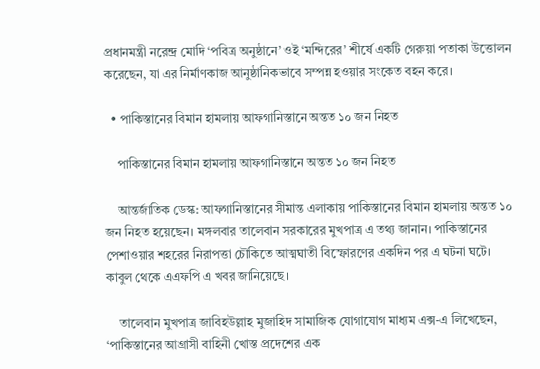প্রধানমন্ত্রী নরেন্দ্র মোদি ‘পবিত্র অনুষ্ঠানে’ ওই ‘মন্দিরের’ শীর্ষে একটি গেরুয়া পতাকা উত্তোলন করেছেন, যা এর নির্মাণকাজ আনুষ্ঠানিকভাবে সম্পন্ন হওয়ার সংকেত বহন করে।

  • পাকিস্তানের বিমান হামলায় আফগানিস্তানে অন্তত ১০ জন নিহত

    পাকিস্তানের বিমান হামলায় আফগানিস্তানে অন্তত ১০ জন নিহত

    আন্তর্জাতিক ডেস্ক: আফগানিস্তানের সীমান্ত এলাকায় পাকিস্তানের বিমান হামলায় অন্তত ১০ জন নিহত হয়েছেন। মঙ্গলবার তালেবান সরকারের মুখপাত্র এ তথ্য জানান। পাকিস্তানের পেশাওয়ার শহরের নিরাপত্তা চৌকিতে আত্মঘাতী বিস্ফোরণের একদিন পর এ ঘটনা ঘটে। কাবুল থেকে এএফপি এ খবর জানিয়েছে।

    তালেবান মুখপাত্র জাবিহউল্লাহ মুজাহিদ সামাজিক যোগাযোগ মাধ্যম এক্স-এ লিখেছেন, ‘পাকিস্তানের আগ্রাসী বাহিনী খোস্ত প্রদেশের এক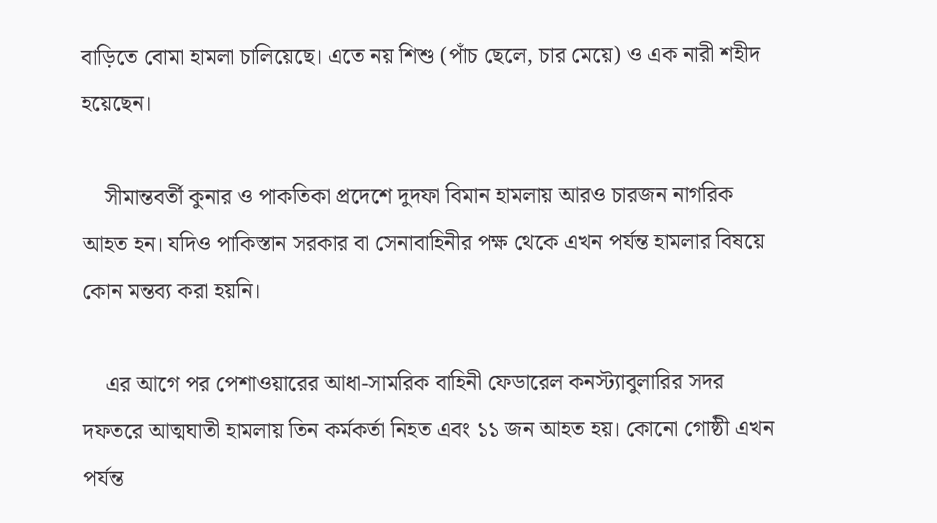বাড়িতে বোমা হামলা চালিয়েছে। এতে নয় শিশু (পাঁচ ছেলে, চার মেয়ে) ও এক নারী শহীদ হয়েছেন।

    সীমান্তবর্তী কুনার ও পাকতিকা প্রদেশে দুদফা বিমান হামলায় আরও চারজন নাগরিক আহত হন। যদিও পাকিস্তান সরকার বা সেনাবাহিনীর পক্ষ থেকে এখন পর্যন্ত হামলার বিষয়ে কোন মন্তব্য করা হয়নি।

    এর আগে পর পেশাওয়ারের আধা-সামরিক বাহিনী ফেডারেল কনস্ট্যাবুলারির সদর দফতরে আত্মঘাতী হামলায় তিন কর্মকর্তা নিহত এবং ১১ জন আহত হয়। কোনো গোষ্ঠী এখন পর্যন্ত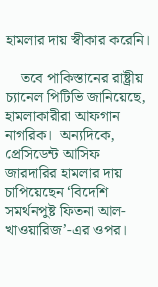হামলার দায় স্বীকার করেনি।

    তবে পাকিস্তানের রাষ্ট্রীয় চ্যানেল পিটিভি জানিয়েছে, হামলাকারীরা আফগান নাগরিক।  অন্যদিকে, প্রেসিডেন্ট আসিফ জারদারির হামলার দায় চাপিয়েছেন ‘বিদেশি সমর্থনপুষ্ট ফিতনা আল-খাওয়ারিজ’-এর ওপর।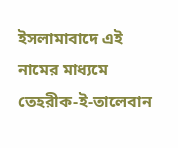ইসলামাবাদে এই নামের মাধ্যমে তেহরীক-ই-তালেবান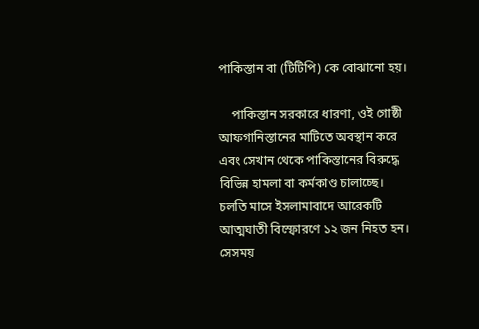পাকিস্তান বা (টিটিপি) কে বোঝানো হয়।

    পাকিস্তান সরকারে ধারণা, ওই গোষ্ঠী আফগানিস্তানের মাটিতে অবস্থান করে এবং সেখান থেকে পাকিস্তানের বিরুদ্ধে বিভিন্ন হামলা বা কর্মকাণ্ড চালাচ্ছে। চলতি মাসে ইসলামাবাদে আরেকটি আত্মঘাতী বিস্ফোরণে ১২ জন নিহত হন। সেসময়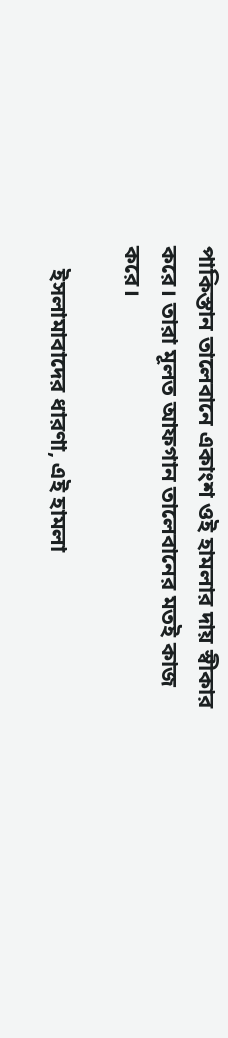পাকিস্তান তালেবানে একাংশ ওই হামলার দায় স্বীকার করে। তারা মূলত আফগান তালেবানের মতই কাজ করে।

    ইসলামাবাদের ধারণা, এই হামলা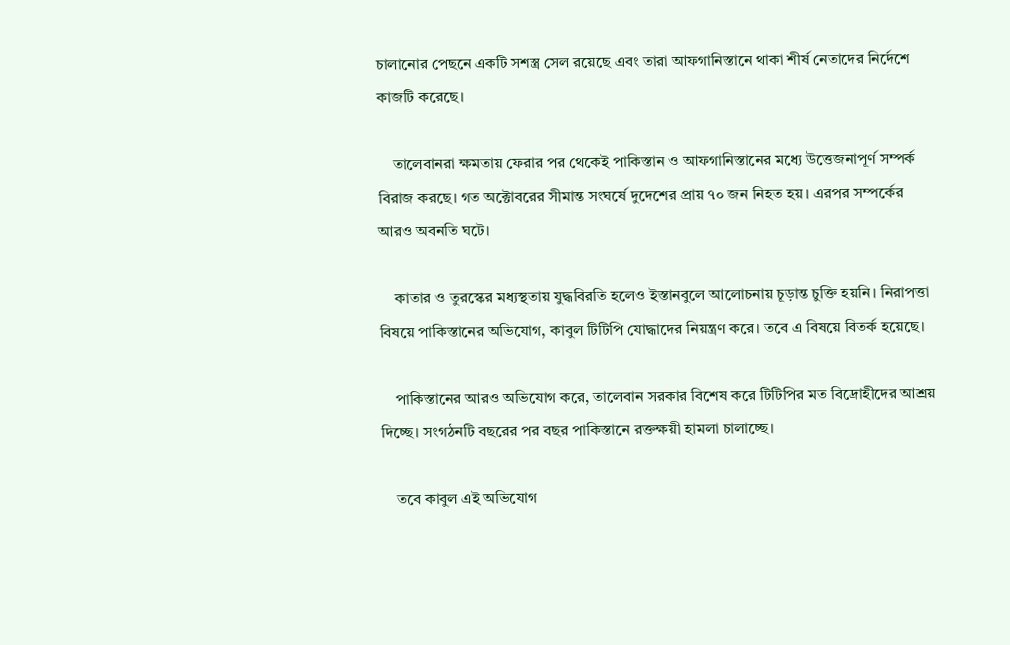চালানোর পেছনে একটি সশস্ত্র সেল রয়েছে এবং তারা আফগানিস্তানে থাকা শীর্ষ নেতাদের নির্দেশে কাজটি করেছে।

    তালেবানরা ক্ষমতায় ফেরার পর থেকেই পাকিস্তান ও আফগানিস্তানের মধ্যে উত্তেজনাপূর্ণ সম্পর্ক বিরাজ করছে। গত অক্টোবরের সীমান্ত সংঘর্ষে দুদেশের প্রায় ৭০ জন নিহত হয়। এরপর সম্পর্কের আরও অবনতি ঘটে।

    কাতার ও তুরস্কের মধ্যস্থতায় যুদ্ধবিরতি হলেও ইস্তানবুলে আলোচনায় চূড়ান্ত চুক্তি হয়নি। নিরাপত্তা বিষয়ে পাকিস্তানের অভিযোগ, কাবুল টিটিপি যোদ্ধাদের নিয়ন্ত্রণ করে। তবে এ বিষয়ে বিতর্ক হয়েছে।

    পাকিস্তানের আরও অভিযোগ করে, তালেবান সরকার বিশেষ করে টিটিপির মত বিদ্রোহীদের আশ্রয় দিচ্ছে। সংগঠনটি বছরের পর বছর পাকিস্তানে রক্তক্ষয়ী হামলা চালাচ্ছে।

    তবে কাবুল এই অভিযোগ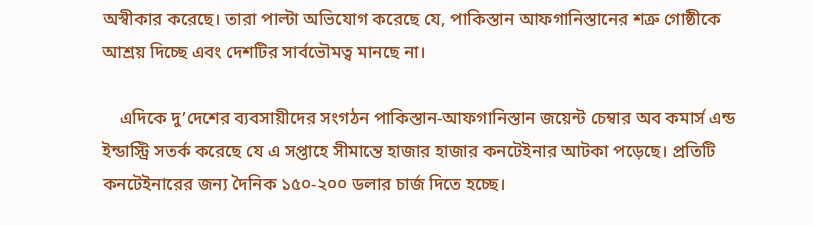অস্বীকার করেছে। তারা পাল্টা অভিযোগ করেছে যে, পাকিস্তান আফগানিস্তানের শত্রু গোষ্ঠীকে আশ্রয় দিচ্ছে এবং দেশটির সার্বভৌমত্ব মানছে না।

    এদিকে দু’দেশের ব্যবসায়ীদের সংগঠন পাকিস্তান-আফগানিস্তান জয়েন্ট চেম্বার অব কমার্স এন্ড ইন্ডাস্ট্রি সতর্ক করেছে যে এ সপ্তাহে সীমান্তে হাজার হাজার কনটেইনার আটকা পড়েছে। প্রতিটি কনটেইনারের জন্য দৈনিক ১৫০-২০০ ডলার চার্জ দিতে হচ্ছে।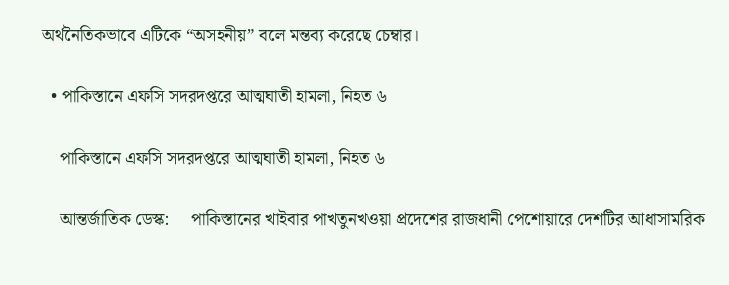অর্থনৈতিকভাবে এটিকে “অসহনীয়” বলে মন্তব্য করেছে চেম্বার।

  • পাকিস্তানে এফসি সদরদপ্তরে আত্মঘাতী হামলা, নিহত ৬

    পাকিস্তানে এফসি সদরদপ্তরে আত্মঘাতী হামলা, নিহত ৬

    আন্তর্জাতিক ডেস্ক:     পাকিস্তানের খাইবার পাখতুনখওয়া প্রদেশের রাজধানী পেশোয়ারে দেশটির আধাসামরিক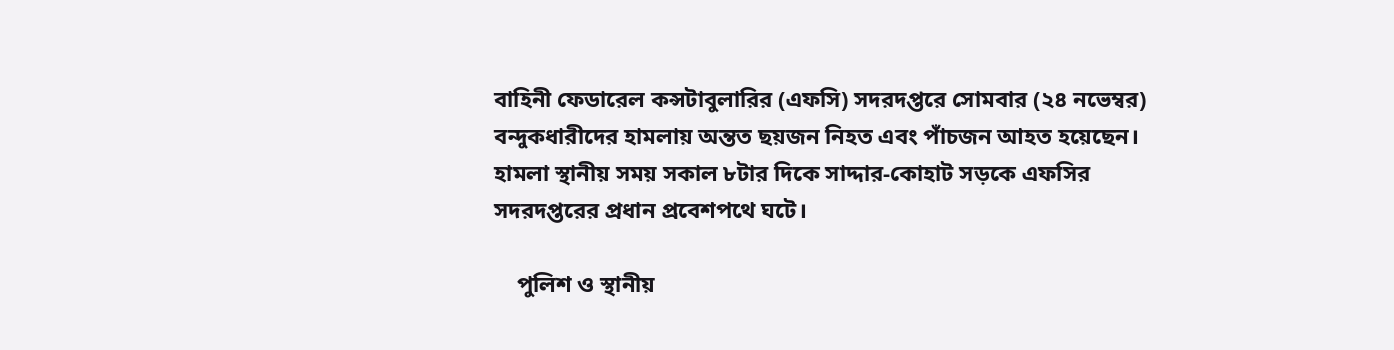বাহিনী ফেডারেল কন্সটাবুলারির (এফসি) সদরদপ্তরে সোমবার (২৪ নভেম্বর) বন্দুকধারীদের হামলায় অন্তত ছয়জন নিহত এবং পাঁচজন আহত হয়েছেন। হামলা স্থানীয় সময় সকাল ৮টার দিকে সাদ্দার-কোহাট সড়কে এফসির সদরদপ্তরের প্রধান প্রবেশপথে ঘটে।

    পুলিশ ও স্থানীয়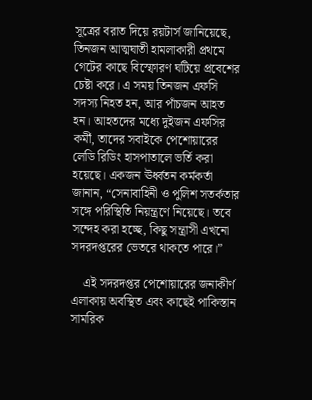সূত্রের বরাত দিয়ে রয়টার্স জানিয়েছে, তিনজন আত্মঘাতী হামলাকারী প্রথমে গেটের কাছে বিস্ফোরণ ঘটিয়ে প্রবেশের চেষ্টা করে। এ সময় তিনজন এফসি সদস্য নিহত হন, আর পাঁচজন আহত হন। আহতদের মধ্যে দুইজন এফসির কর্মী, তাদের সবাইকে পেশোয়ারের লেডি রিডিং হাসপাতালে ভর্তি করা হয়েছে। একজন ঊর্ধ্বতন কর্মকর্তা জানান, “সেনাবাহিনী ও পুলিশ সতর্কতার সঙ্গে পরিস্থিতি নিয়ন্ত্রণে নিয়েছে। তবে সন্দেহ করা হচ্ছে, কিছু সন্ত্রাসী এখনো সদরদপ্তরের ভেতরে থাকতে পারে।”

    এই সদরদপ্তর পেশোয়ারের জনাকীর্ণ এলাকায় অবস্থিত এবং কাছেই পাকিস্তান সামরিক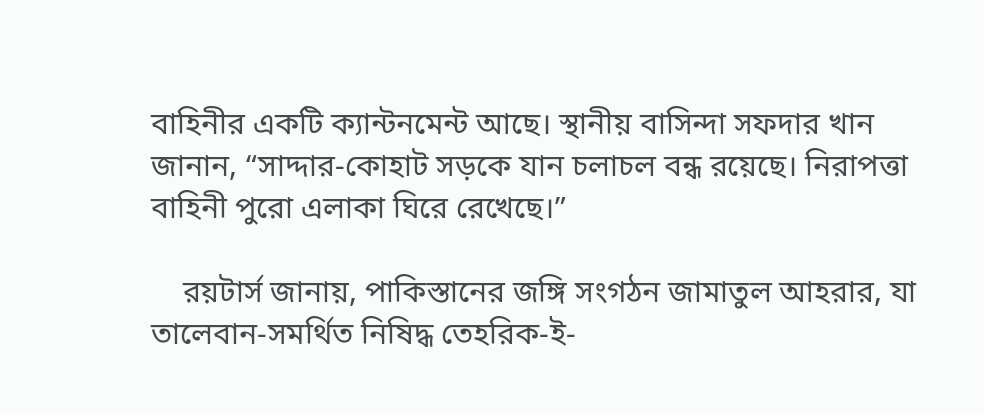বাহিনীর একটি ক্যান্টনমেন্ট আছে। স্থানীয় বাসিন্দা সফদার খান জানান, “সাদ্দার-কোহাট সড়কে যান চলাচল বন্ধ রয়েছে। নিরাপত্তা বাহিনী পুরো এলাকা ঘিরে রেখেছে।”

    রয়টার্স জানায়, পাকিস্তানের জঙ্গি সংগঠন জামাতুল আহরার, যা তালেবান-সমর্থিত নিষিদ্ধ তেহরিক-ই-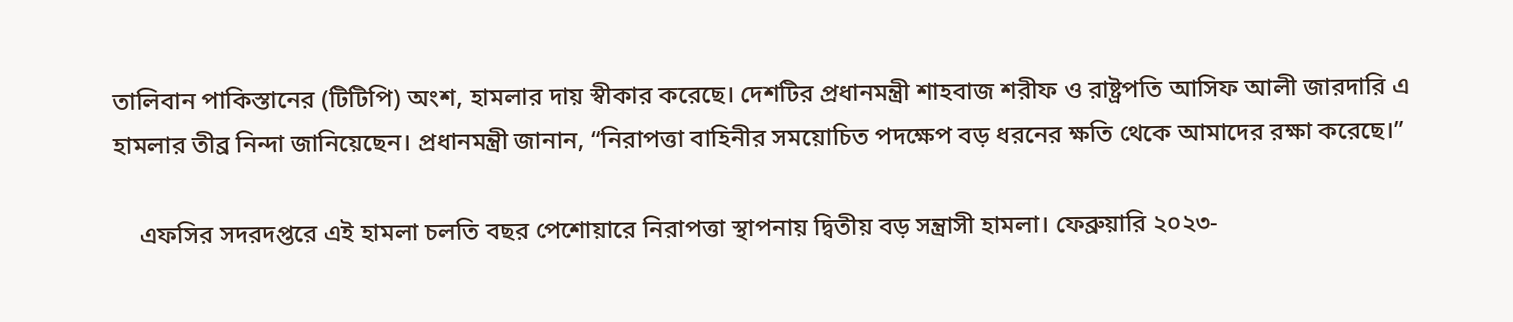তালিবান পাকিস্তানের (টিটিপি) অংশ, হামলার দায় স্বীকার করেছে। দেশটির প্রধানমন্ত্রী শাহবাজ শরীফ ও রাষ্ট্রপতি আসিফ আলী জারদারি এ হামলার তীব্র নিন্দা জানিয়েছেন। প্রধানমন্ত্রী জানান, “নিরাপত্তা বাহিনীর সময়োচিত পদক্ষেপ বড় ধরনের ক্ষতি থেকে আমাদের রক্ষা করেছে।”

    এফসির সদরদপ্তরে এই হামলা চলতি বছর পেশোয়ারে নিরাপত্তা স্থাপনায় দ্বিতীয় বড় সন্ত্রাসী হামলা। ফেব্রুয়ারি ২০২৩-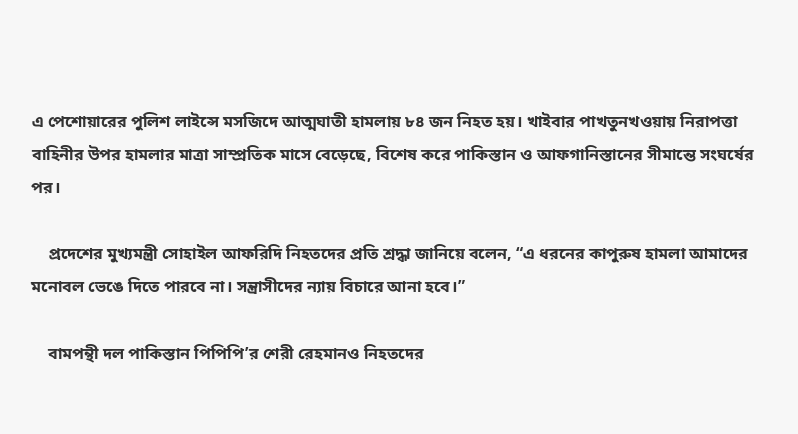এ পেশোয়ারের পুলিশ লাইন্সে মসজিদে আত্মঘাতী হামলায় ৮৪ জন নিহত হয়। খাইবার পাখতুনখওয়ায় নিরাপত্তা বাহিনীর উপর হামলার মাত্রা সাম্প্রতিক মাসে বেড়েছে, বিশেষ করে পাকিস্তান ও আফগানিস্তানের সীমান্তে সংঘর্ষের পর।

    প্রদেশের মুখ্যমন্ত্রী সোহাইল আফরিদি নিহতদের প্রতি শ্রদ্ধা জানিয়ে বলেন, “এ ধরনের কাপুরুষ হামলা আমাদের মনোবল ভেঙে দিতে পারবে না। সন্ত্রাসীদের ন্যায় বিচারে আনা হবে।”

    বামপন্থী দল পাকিস্তান পিপিপি’র শেরী রেহমানও নিহতদের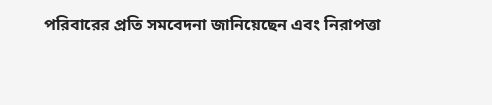পরিবারের প্রতি সমবেদনা জানিয়েছেন এবং নিরাপত্তা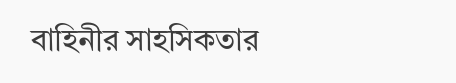বাহিনীর সাহসিকতার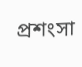প্রশংসা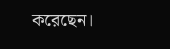করেছেন।